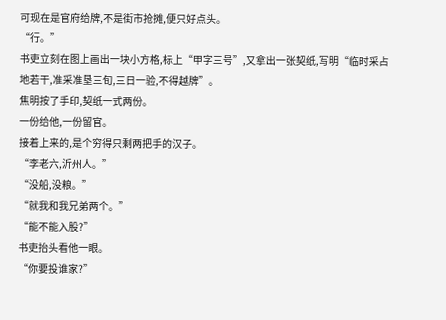可现在是官府给牌,不是街市抢摊,便只好点头。
“行。”
书吏立刻在图上画出一块小方格,标上“甲字三号”,又拿出一张契纸,写明“临时采占地若干,准采准垦三旬,三日一验,不得越牌”。
焦明按了手印,契纸一式两份。
一份给他,一份留官。
接着上来的,是个穷得只剩两把手的汉子。
“李老六,沂州人。”
“没船,没粮。”
“就我和我兄弟两个。”
“能不能入股?”
书吏抬头看他一眼。
“你要投谁家?”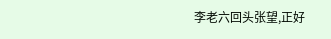李老六回头张望,正好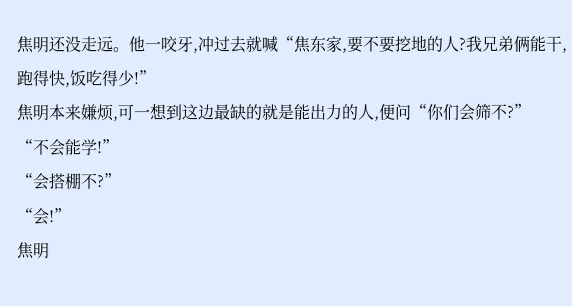焦明还没走远。他一咬牙,冲过去就喊“焦东家,要不要挖地的人?我兄弟俩能干,跑得快,饭吃得少!”
焦明本来嫌烦,可一想到这边最缺的就是能出力的人,便问“你们会筛不?”
“不会能学!”
“会搭棚不?”
“会!”
焦明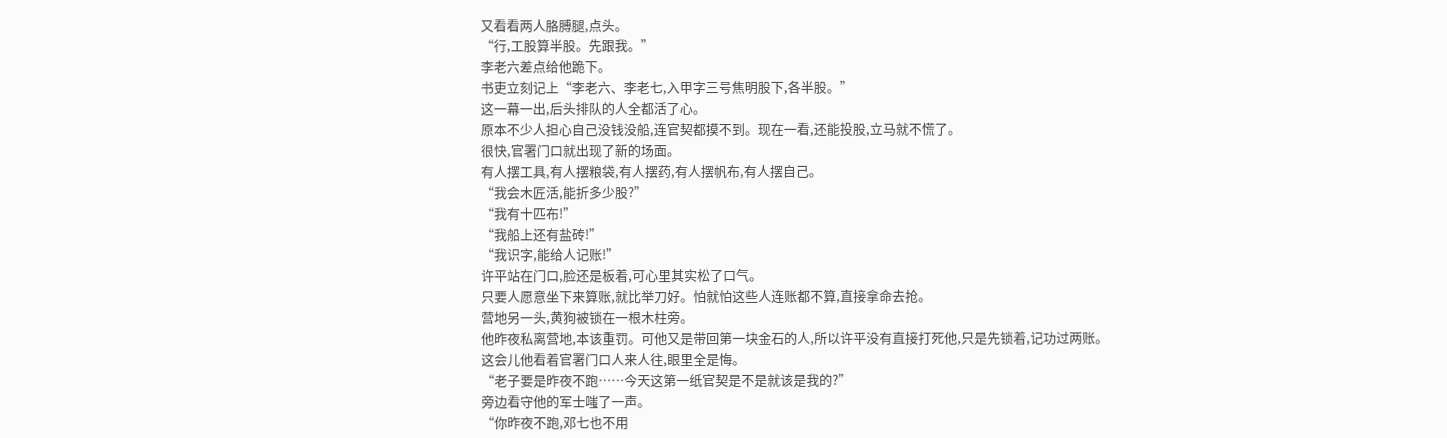又看看两人胳膊腿,点头。
“行,工股算半股。先跟我。”
李老六差点给他跪下。
书吏立刻记上“李老六、李老七,入甲字三号焦明股下,各半股。”
这一幕一出,后头排队的人全都活了心。
原本不少人担心自己没钱没船,连官契都摸不到。现在一看,还能投股,立马就不慌了。
很快,官署门口就出现了新的场面。
有人摆工具,有人摆粮袋,有人摆药,有人摆帆布,有人摆自己。
“我会木匠活,能折多少股?”
“我有十匹布!”
“我船上还有盐砖!”
“我识字,能给人记账!”
许平站在门口,脸还是板着,可心里其实松了口气。
只要人愿意坐下来算账,就比举刀好。怕就怕这些人连账都不算,直接拿命去抢。
营地另一头,黄狗被锁在一根木柱旁。
他昨夜私离营地,本该重罚。可他又是带回第一块金石的人,所以许平没有直接打死他,只是先锁着,记功过两账。
这会儿他看着官署门口人来人往,眼里全是悔。
“老子要是昨夜不跑……今天这第一纸官契是不是就该是我的?”
旁边看守他的军士嗤了一声。
“你昨夜不跑,邓七也不用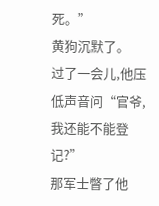死。”
黄狗沉默了。
过了一会儿,他压低声音问“官爷,我还能不能登记?”
那军士瞥了他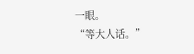一眼。
“等大人话。”